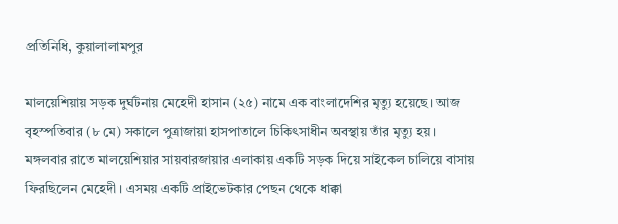প্রতিনিধি, কুয়ালালামপুর

মালয়েশিয়ায় সড়ক দুর্ঘটনায় মেহেদী হাসান (২৫) নামে এক বাংলাদেশির মৃত্যু হয়েছে। আজ বৃহস্পতিবার (৮ মে) সকালে পুত্রাজায়া হাসপাতালে চিকিৎসাধীন অবস্থায় তাঁর মৃত্যু হয়।
মঙ্গলবার রাতে মালয়েশিয়ার সায়বারজায়ার এলাকায় একটি সড়ক দিয়ে সাইকেল চালিয়ে বাসায় ফিরছিলেন মেহেদী। এসময় একটি প্রাইভেটকার পেছন থেকে ধাক্কা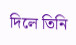দিলে তিনি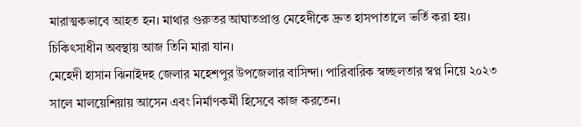মারাত্মকভাবে আহত হন। মাথার গুরুতর আঘাতপ্রাপ্ত মেহেদীকে দ্রুত হাসপাতালে ভর্তি করা হয়। চিকিৎসাধীন অবস্থায় আজ তিনি মারা যান।
মেহেদী হাসান ঝিনাইদহ জেলার মহেশপুর উপজেলার বাসিন্দা। পারিবারিক স্বচ্ছলতার স্বপ্ন নিয়ে ২০২৩ সালে মালয়েশিয়ায় আসেন এবং নির্মাণকর্মী হিসেবে কাজ করতেন।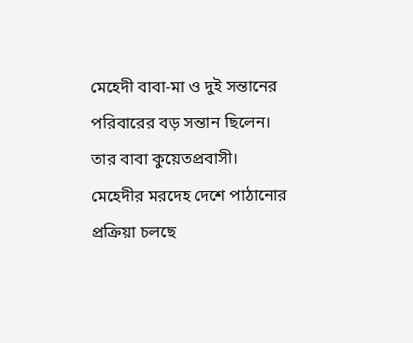মেহেদী বাবা-মা ও দুই সন্তানের পরিবারের বড় সন্তান ছিলেন। তার বাবা কুয়েতপ্রবাসী। মেহেদীর মরদেহ দেশে পাঠানোর প্রক্রিয়া চলছে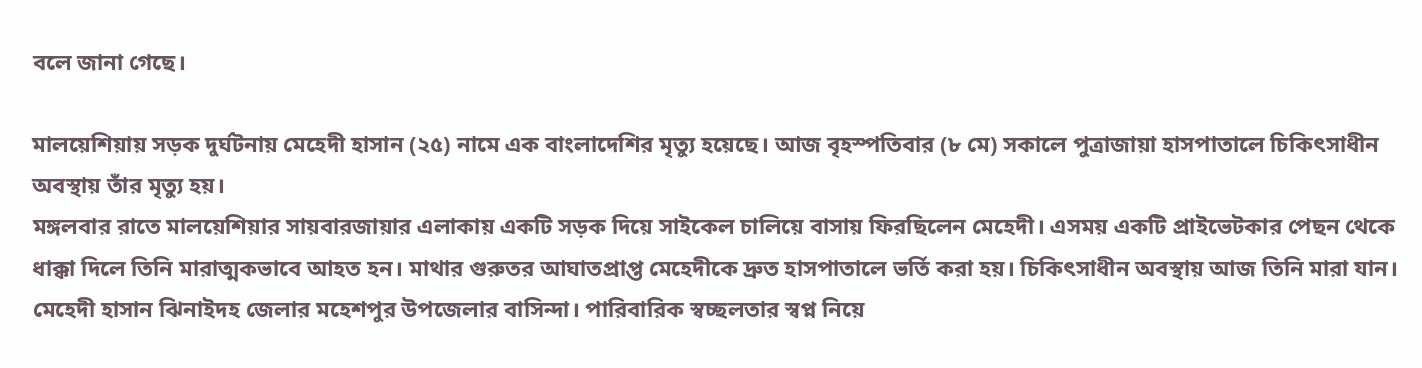বলে জানা গেছে।

মালয়েশিয়ায় সড়ক দুর্ঘটনায় মেহেদী হাসান (২৫) নামে এক বাংলাদেশির মৃত্যু হয়েছে। আজ বৃহস্পতিবার (৮ মে) সকালে পুত্রাজায়া হাসপাতালে চিকিৎসাধীন অবস্থায় তাঁর মৃত্যু হয়।
মঙ্গলবার রাতে মালয়েশিয়ার সায়বারজায়ার এলাকায় একটি সড়ক দিয়ে সাইকেল চালিয়ে বাসায় ফিরছিলেন মেহেদী। এসময় একটি প্রাইভেটকার পেছন থেকে ধাক্কা দিলে তিনি মারাত্মকভাবে আহত হন। মাথার গুরুতর আঘাতপ্রাপ্ত মেহেদীকে দ্রুত হাসপাতালে ভর্তি করা হয়। চিকিৎসাধীন অবস্থায় আজ তিনি মারা যান।
মেহেদী হাসান ঝিনাইদহ জেলার মহেশপুর উপজেলার বাসিন্দা। পারিবারিক স্বচ্ছলতার স্বপ্ন নিয়ে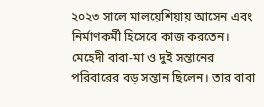২০২৩ সালে মালয়েশিয়ায় আসেন এবং নির্মাণকর্মী হিসেবে কাজ করতেন।
মেহেদী বাবা-মা ও দুই সন্তানের পরিবারের বড় সন্তান ছিলেন। তার বাবা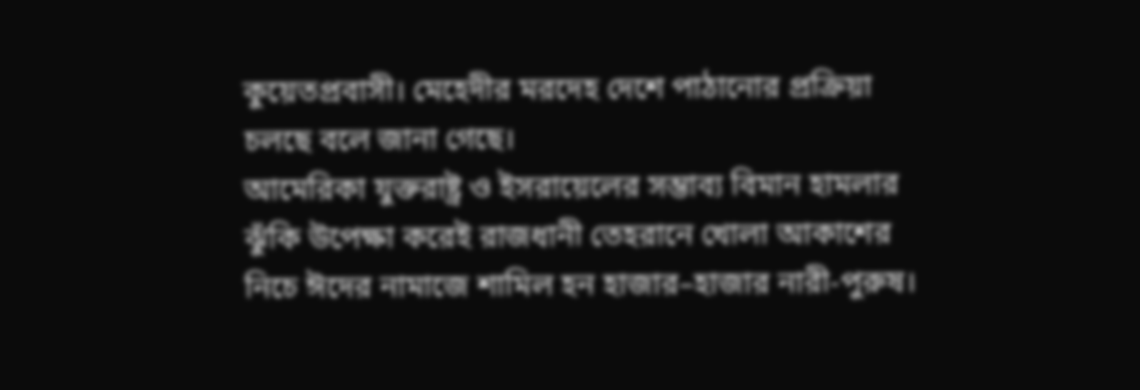কুয়েতপ্রবাসী। মেহেদীর মরদেহ দেশে পাঠানোর প্রক্রিয়া চলছে বলে জানা গেছে।
আমেরিকা যুক্তরাষ্ট্র ও ইসরায়েলের সম্ভাব্য বিমান হামলার ঝুঁকি উপেক্ষা করেই রাজধানী তেহরানে খোলা আকাশের নিচে ঈদের নামাজে শামিল হন হাজার–হাজার নারী-পুরুষ।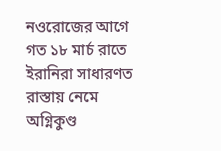নওরোজের আগে গত ১৮ মার্চ রাতে ইরানিরা সাধারণত রাস্তায় নেমে অগ্নিকুণ্ড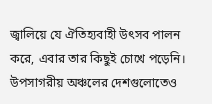জ্বালিয়ে যে ঐতিহ্যবাহী উৎসব পালন করে, এবার তার কিছুই চোখে পড়েনি।
উপসাগরীয় অঞ্চলের দেশগুলোতেও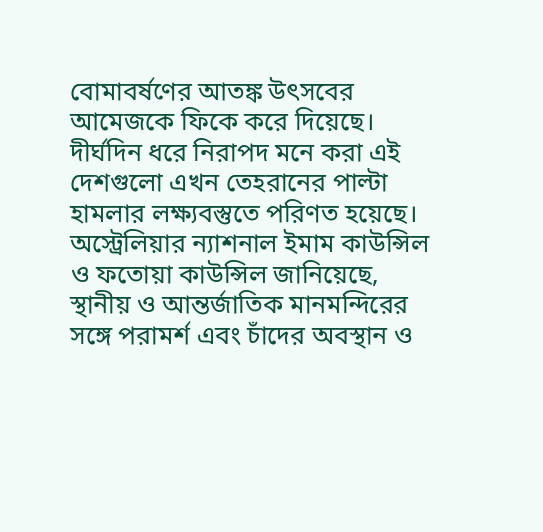বোমাবর্ষণের আতঙ্ক উৎসবের আমেজকে ফিকে করে দিয়েছে। দীর্ঘদিন ধরে নিরাপদ মনে করা এই দেশগুলো এখন তেহরানের পাল্টা হামলার লক্ষ্যবস্তুতে পরিণত হয়েছে।
অস্ট্রেলিয়ার ন্যাশনাল ইমাম কাউন্সিল ও ফতোয়া কাউন্সিল জানিয়েছে, স্থানীয় ও আন্তর্জাতিক মানমন্দিরের সঙ্গে পরামর্শ এবং চাঁদের অবস্থান ও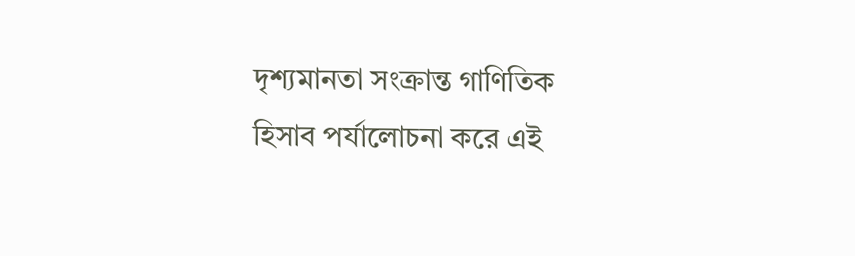দৃশ্যমানতা সংক্রান্ত গাণিতিক হিসাব পর্যালোচনা করে এই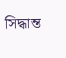সিদ্ধান্ত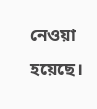নেওয়া হয়েছে।